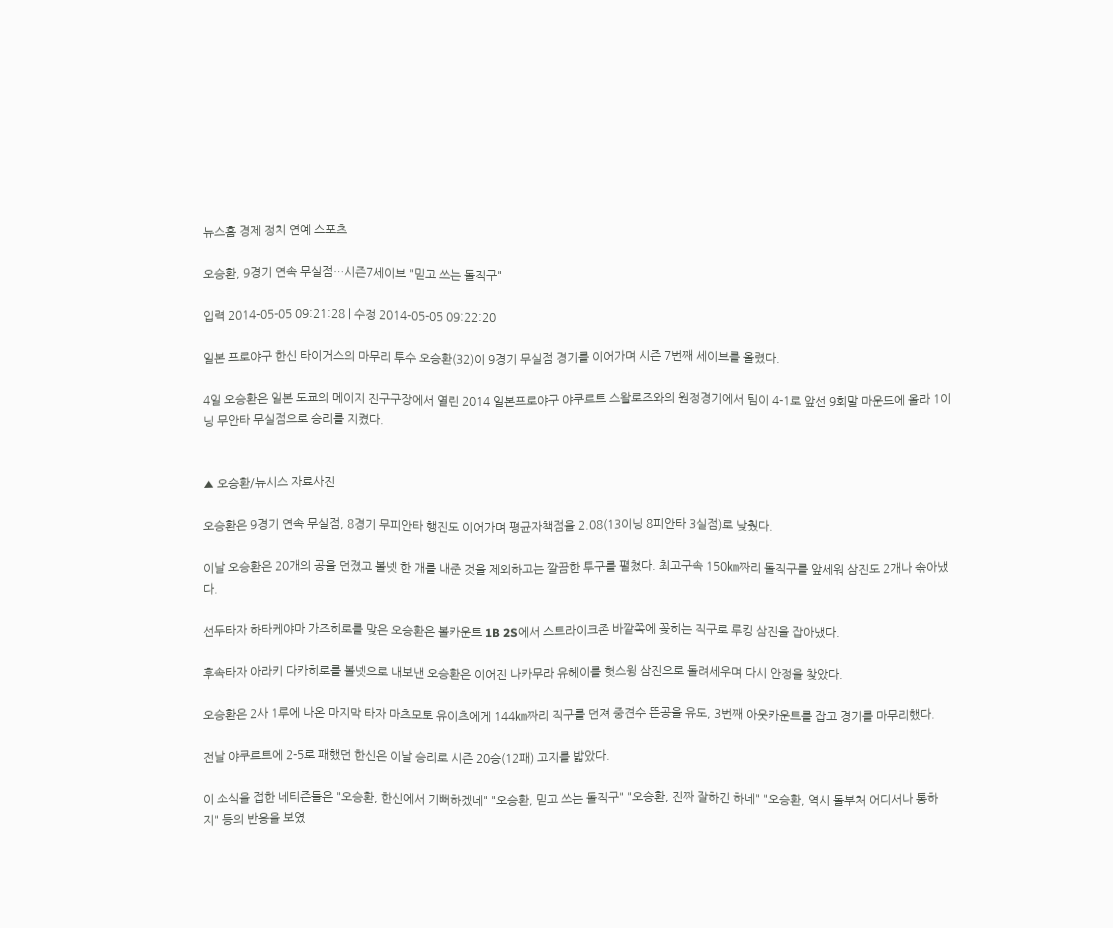뉴스홈 경제 정치 연예 스포츠

오승환, 9경기 연속 무실점…시즌7세이브 "믿고 쓰는 돌직구"

입력 2014-05-05 09:21:28 | 수정 2014-05-05 09:22:20

일본 프로야구 한신 타이거스의 마무리 투수 오승환(32)이 9경기 무실점 경기를 이어가며 시즌 7번째 세이브를 올렸다.

4일 오승환은 일본 도쿄의 메이지 진구구장에서 열린 2014 일본프로야구 야쿠르트 스왈로즈와의 원정경기에서 팀이 4-1로 앞선 9회말 마운드에 올라 1이닝 무안타 무실점으로 승리를 지켰다.


▲ 오승환/뉴시스 자료사진

오승환은 9경기 연속 무실점, 8경기 무피안타 행진도 이어가며 평균자책점을 2.08(13이닝 8피안타 3실점)로 낮췄다.

이날 오승환은 20개의 공을 던졌고 볼넷 한 개를 내준 것을 제외하고는 깔끔한 투구를 펼쳤다. 최고구속 150㎞짜리 돌직구를 앞세워 삼진도 2개나 솎아냈다.

선두타자 하타케야마 가즈히로를 맞은 오승환은 볼카운트 1B 2S에서 스트라이크존 바깥쪽에 꽂히는 직구로 루킹 삼진을 잡아냈다.

후속타자 아라키 다카히로를 볼넷으로 내보낸 오승환은 이어진 나카무라 유헤이를 헛스윙 삼진으로 돌려세우며 다시 안정을 찾았다.

오승환은 2사 1루에 나온 마지막 타자 마츠모토 유이츠에게 144㎞짜리 직구를 던져 중견수 뜬공을 유도, 3번째 아웃카운트를 잡고 경기를 마무리했다.

전날 야쿠르트에 2-5로 패했던 한신은 이날 승리로 시즌 20승(12패) 고지를 밟았다.

이 소식을 접한 네티즌들은 "오승환, 한신에서 기뻐하겠네" "오승환, 믿고 쓰는 돌직구" "오승환, 진짜 잘하긴 하네" "오승환, 역시 돌부처 어디서나 통하지" 등의 반응을 보였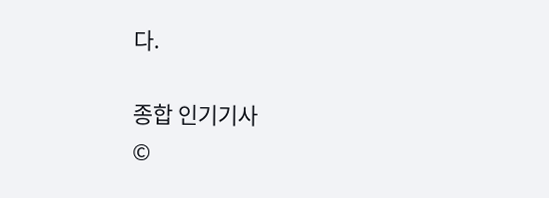다.

종합 인기기사
©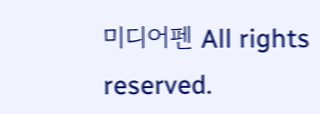미디어펜 All rights reserved.